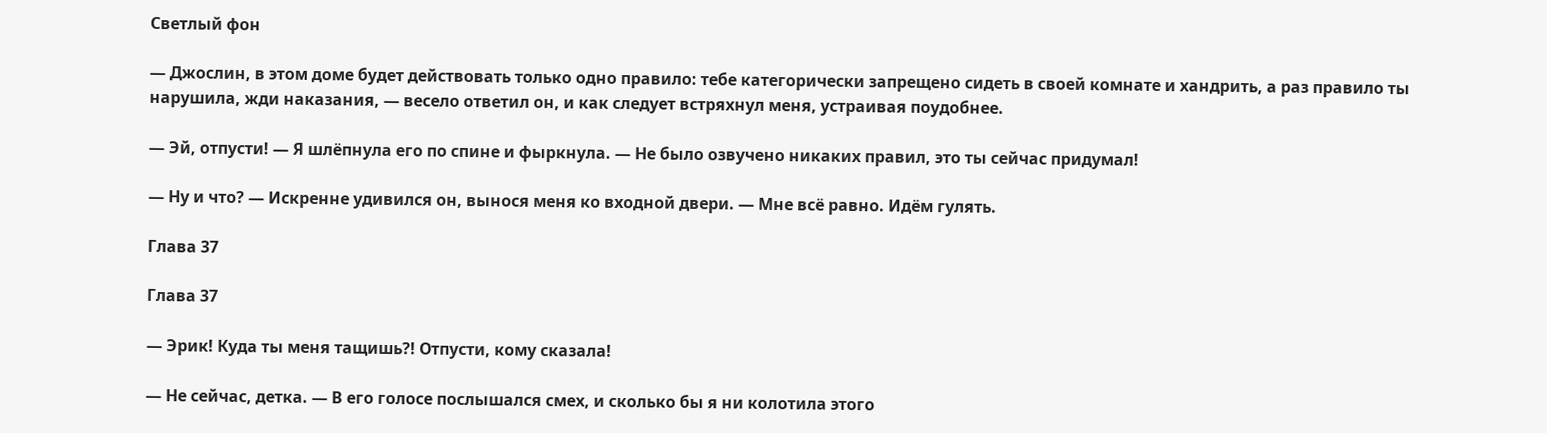Светлый фон

— Джослин, в этом доме будет действовать только одно правило: тебе категорически запрещено сидеть в своей комнате и хандрить, а раз правило ты нарушила, жди наказания, — весело ответил он, и как следует встряхнул меня, устраивая поудобнее.

— Эй, отпусти! — Я шлёпнула его по спине и фыркнула. — Не было озвучено никаких правил, это ты сейчас придумал!

— Ну и что? — Искренне удивился он, вынося меня ко входной двери. — Мне всё равно. Идём гулять.

Глава 37

Глава 37

— Эрик! Куда ты меня тащишь?! Отпусти, кому сказала!

— Не сейчас, детка. — В его голосе послышался смех, и сколько бы я ни колотила этого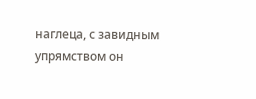наглеца, с завидным упрямством он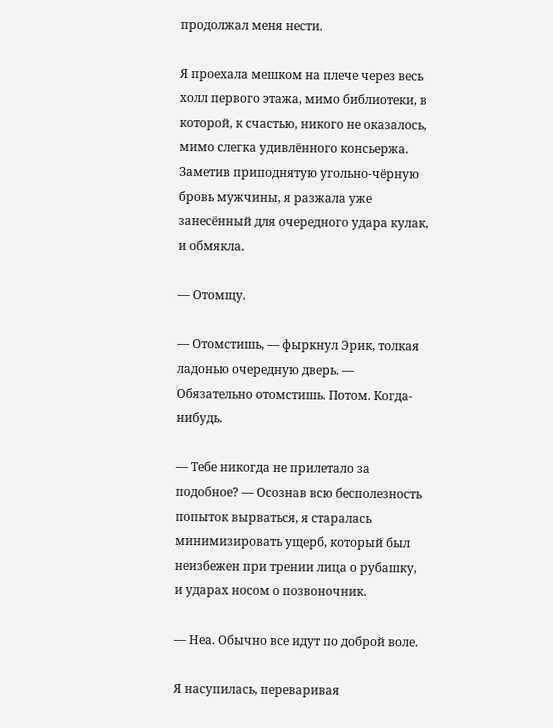продолжал меня нести.

Я проехала мешком на плече через весь холл первого этажа, мимо библиотеки, в которой, к счастью, никого не оказалось, мимо слегка удивлённого консьержа. Заметив приподнятую угольно-чёрную бровь мужчины, я разжала уже занесённый для очередного удара кулак, и обмякла.

— Отомщу.

— Отомстишь, — фыркнул Эрик, толкая ладонью очередную дверь. — Обязательно отомстишь. Потом. Когда-нибудь.

— Тебе никогда не прилетало за подобное? — Осознав всю бесполезность попыток вырваться, я старалась минимизировать ущерб, который был неизбежен при трении лица о рубашку, и ударах носом о позвоночник.

— Неа. Обычно все идут по доброй воле.

Я насупилась, переваривая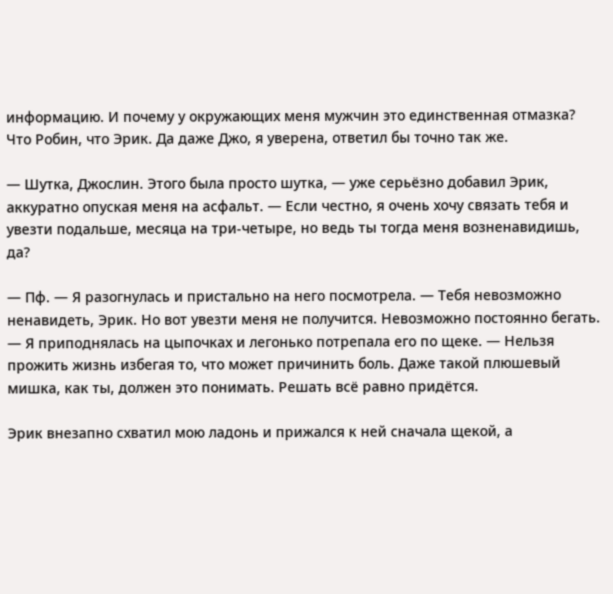информацию. И почему у окружающих меня мужчин это единственная отмазка? Что Робин, что Эрик. Да даже Джо, я уверена, ответил бы точно так же.

— Шутка, Джослин. Этого была просто шутка, — уже серьёзно добавил Эрик, аккуратно опуская меня на асфальт. — Если честно, я очень хочу связать тебя и увезти подальше, месяца на три-четыре, но ведь ты тогда меня возненавидишь, да?

— Пф. — Я разогнулась и пристально на него посмотрела. — Тебя невозможно ненавидеть, Эрик. Но вот увезти меня не получится. Невозможно постоянно бегать. — Я приподнялась на цыпочках и легонько потрепала его по щеке. — Нельзя прожить жизнь избегая то, что может причинить боль. Даже такой плюшевый мишка, как ты, должен это понимать. Решать всё равно придётся.

Эрик внезапно схватил мою ладонь и прижался к ней сначала щекой, а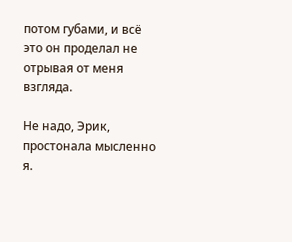потом губами, и всё это он проделал не отрывая от меня взгляда.

Не надо, Эрик, простонала мысленно я.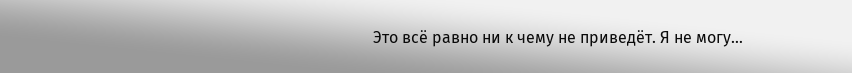Это всё равно ни к чему не приведёт. Я не могу…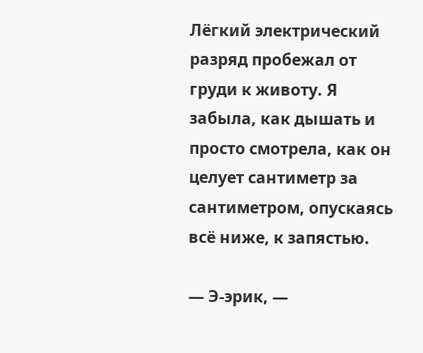Лёгкий электрический разряд пробежал от груди к животу. Я забыла, как дышать и просто смотрела, как он целует сантиметр за сантиметром, опускаясь всё ниже, к запястью.

— Э-эрик, —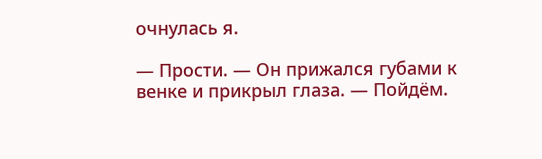очнулась я.

— Прости. — Он прижался губами к венке и прикрыл глаза. — Пойдём.